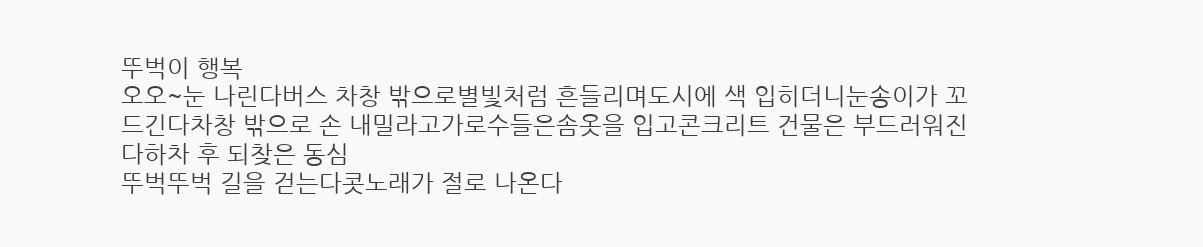뚜벅이 행복
오오~눈 나린다버스 차창 밖으로별빛처럼 흔들리며도시에 색 입히더니눈송이가 꼬드긴다차창 밖으로 손 내밀라고가로수들은솜옷을 입고콘크리트 건물은 부드러워진다하차 후 되찾은 동심
뚜벅뚜벅 길을 걷는다콧노래가 절로 나온다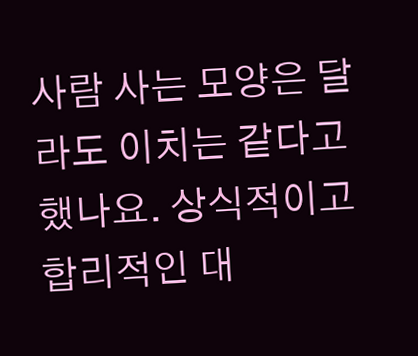사람 사는 모양은 달라도 이치는 같다고 했나요. 상식적이고 합리적인 대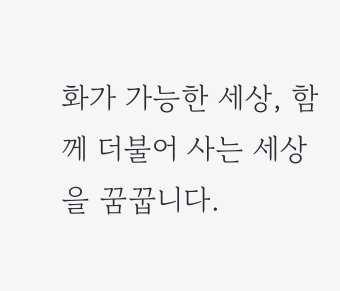화가 가능한 세상, 함께 더불어 사는 세상을 꿈꿉니다.